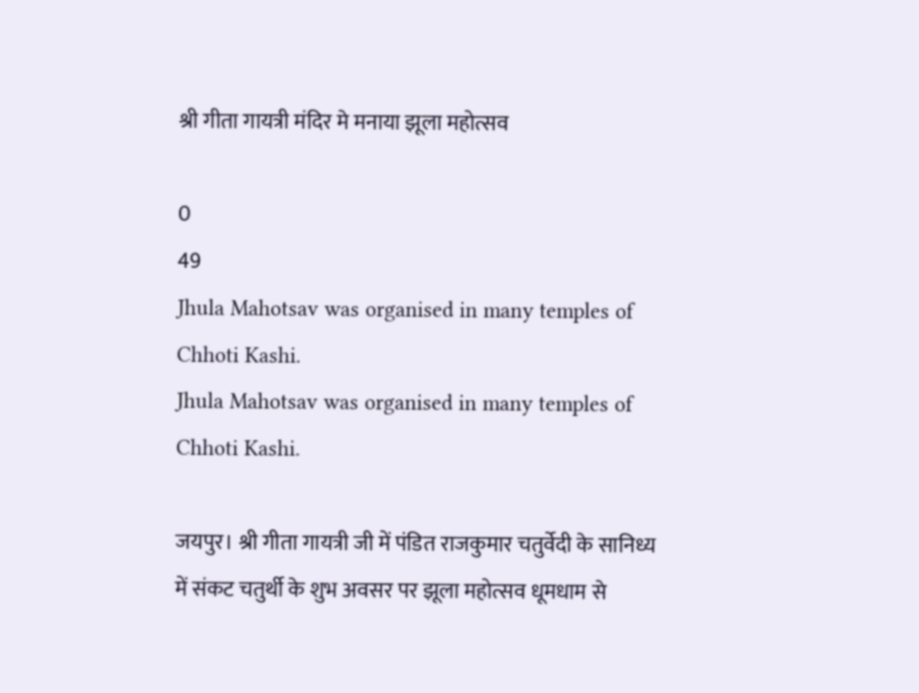श्री गीता गायत्री मंदिर मे मनाया झूला महोत्सव

0
49
Jhula Mahotsav was organised in many temples of Chhoti Kashi.
Jhula Mahotsav was organised in many temples of Chhoti Kashi.

जयपुर। श्री गीता गायत्री जी में पंडित राजकुमार चतुर्वेदी के सानिध्य में संकट चतुर्थी के शुभ अवसर पर झूला महोत्सव धूमधाम से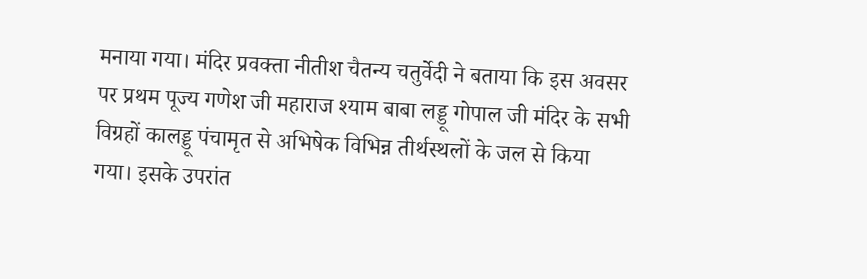मनाया गया। मंदिर प्रवक्ता नीतीश चैतन्य चतुर्वेदी ने बताया कि इस अवसर पर प्रथम पूज्य गणेश जी महाराज श्याम बाबा लड्डू गोपाल जी मंदिर के सभी विग्रहों कालड्डू पंचामृत से अभिषेक विभिन्न तीर्थस्थलों के जल से किया गया। इसके उपरांत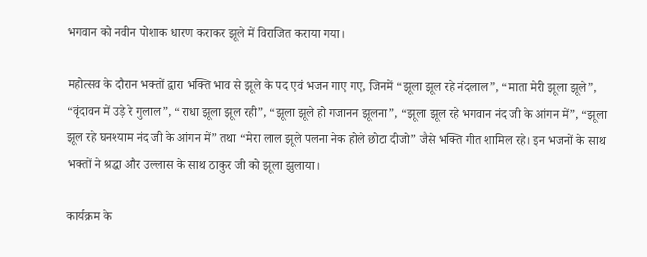भगवान को नवीन पोशाक धारण कराकर झूले में विराजित कराया गया।

महोत्सव के दौरान भक्तों द्वारा भक्ति भाव से झूले के पद एवं भजन गाए गए, जिनमें “झूला झूल रहे नंदलाल”, “माता मेरी झूला झूले”, “वृंदावन में उड़े रे गुलाल”, “राधा झूला झूल रही”, “झूला झूले हो गजानन झूलना”, “झूला झूल रहे भगवान नंद जी के आंगन में”, “झूला झूल रहे घनश्याम नंद जी के आंगन में” तथा “मेरा लाल झूले पलना नेक होले छोटा दीजो” जैसे भक्ति गीत शामिल रहे। इन भजनों के साथ भक्तों ने श्रद्धा और उल्लास के साथ ठाकुर जी को झूला झुलाया।

कार्यक्रम के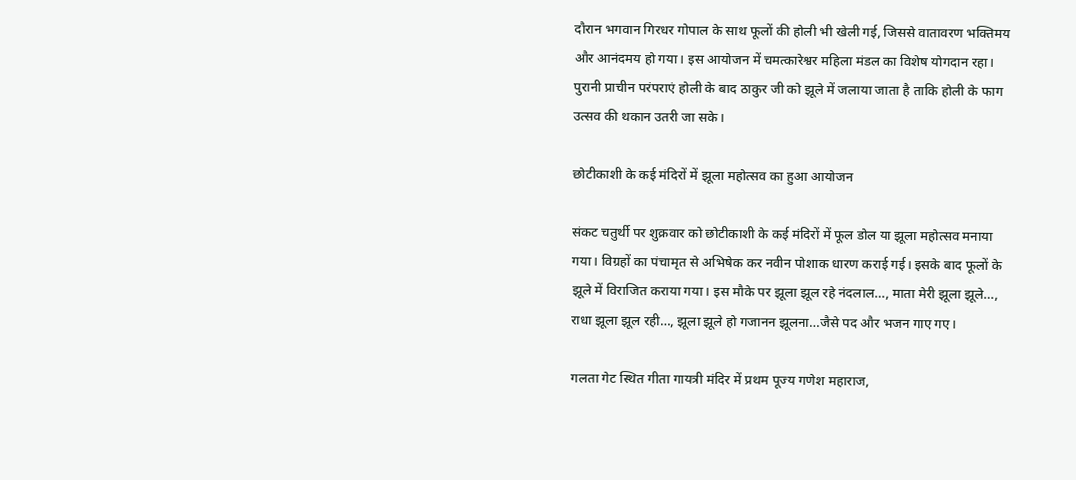दौरान भगवान गिरधर गोपाल के साथ फूलों की होली भी खेली गई, जिससे वातावरण भक्तिमय और आनंदमय हो गया। इस आयोजन में चमत्कारेश्वर महिला मंडल का विशेष योगदान रहा। पुरानी प्राचीन परंपराएं होली के बाद ठाकुर जी को झूले में जलाया जाता है ताकि होली के फाग उत्सव की थकान उतरी जा सके।

छोटीकाशी के कई मंदिरों में झूला महोत्सव का हुआ आयोजन

संकट चतुर्थी पर शुक्रवार को छोटीकाशी के कई मंदिरों में फूल डोल या झूला महोत्सव मनाया गया। विग्रहों का पंचामृत से अभिषेक कर नवीन पोशाक धारण कराई गई। इसके बाद फूलों के झूले में विराजित कराया गया। इस मौके पर झूला झूल रहे नंदलाल…, माता मेरी झूला झूले…, राधा झूला झूल रही…, झूला झूले हो गजानन झूलना…जैसे पद और भजन गाए गए।

गलता गेट स्थित गीता गायत्री मंदिर में प्रथम पूज्य गणेश महाराज,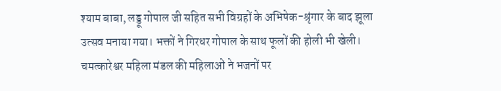श्याम बाबा, लड्डू गोपाल जी सहित सभी विग्रहों के अभिषेक-श्रृंगार के बाद झूला उत्सव मनाया गया। भक्तों ने गिरधर गोपाल के साथ फूलों की होली भी खेली। चमत्कारेश्वर महिला मंडल की महिलाओं ने भजनों पर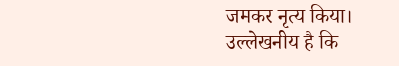जमकर नृत्य किया। उल्लेखनीय है कि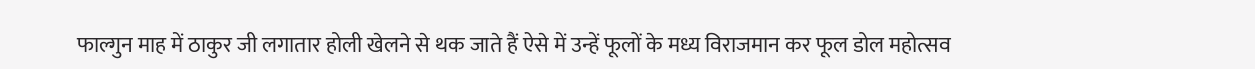फाल्गुन माह में ठाकुर जी लगातार होली खेलने से थक जाते हैं ऐसे में उन्हें फूलों के मध्य विराजमान कर फूल डोल महोत्सव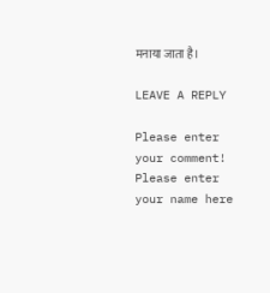मनाया जाता है।

LEAVE A REPLY

Please enter your comment!
Please enter your name here